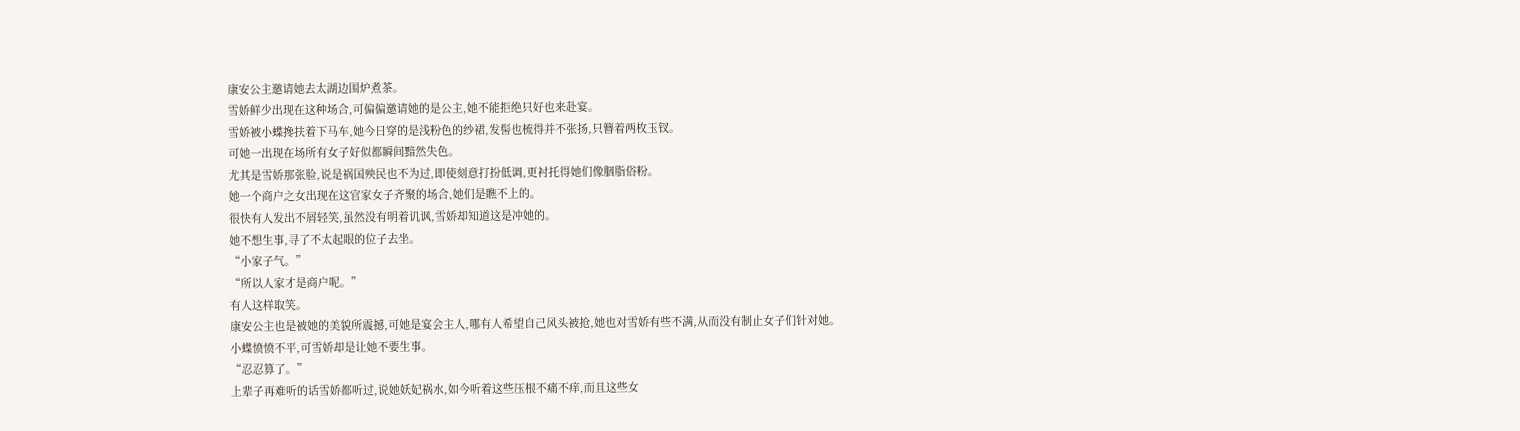康安公主邀请她去太湖边围炉煮茶。
雪娇鲜少出现在这种场合,可偏偏邀请她的是公主,她不能拒绝只好也来赴宴。
雪娇被小蝶搀扶着下马车,她今日穿的是浅粉色的纱裙,发髻也梳得并不张扬,只簪着两枚玉钗。
可她一出现在场所有女子好似都瞬间黯然失色。
尤其是雪娇那张脸,说是祸国殃民也不为过,即使刻意打扮低调,更衬托得她们像胭脂俗粉。
她一个商户之女出现在这官家女子齐聚的场合,她们是瞧不上的。
很快有人发出不屑轻笑,虽然没有明着讥讽,雪娇却知道这是冲她的。
她不想生事,寻了不太起眼的位子去坐。
“小家子气。”
“所以人家才是商户呢。”
有人这样取笑。
康安公主也是被她的美貌所震撼,可她是宴会主人,哪有人希望自己风头被抢,她也对雪娇有些不满,从而没有制止女子们针对她。
小蝶愤愤不平,可雪娇却是让她不要生事。
“忍忍算了。”
上辈子再难听的话雪娇都听过,说她妖妃祸水,如今听着这些压根不痛不痒,而且这些女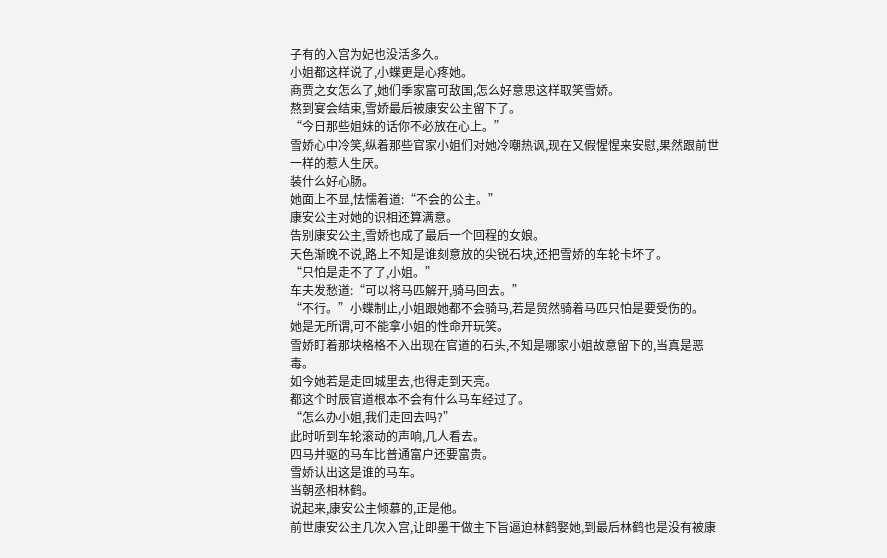子有的入宫为妃也没活多久。
小姐都这样说了,小蝶更是心疼她。
商贾之女怎么了,她们季家富可敌国,怎么好意思这样取笑雪娇。
熬到宴会结束,雪娇最后被康安公主留下了。
“今日那些姐妹的话你不必放在心上。”
雪娇心中冷笑,纵着那些官家小姐们对她冷嘲热讽,现在又假惺惺来安慰,果然跟前世一样的惹人生厌。
装什么好心肠。
她面上不显,怯懦着道:“不会的公主。”
康安公主对她的识相还算满意。
告别康安公主,雪娇也成了最后一个回程的女娘。
天色渐晚不说,路上不知是谁刻意放的尖锐石块,还把雪娇的车轮卡坏了。
“只怕是走不了了,小姐。”
车夫发愁道:“可以将马匹解开,骑马回去。”
“不行。”小蝶制止,小姐跟她都不会骑马,若是贸然骑着马匹只怕是要受伤的。
她是无所谓,可不能拿小姐的性命开玩笑。
雪娇盯着那块格格不入出现在官道的石头,不知是哪家小姐故意留下的,当真是恶毒。
如今她若是走回城里去,也得走到天亮。
都这个时辰官道根本不会有什么马车经过了。
“怎么办小姐,我们走回去吗?”
此时听到车轮滚动的声响,几人看去。
四马并驱的马车比普通富户还要富贵。
雪娇认出这是谁的马车。
当朝丞相林鹤。
说起来,康安公主倾慕的,正是他。
前世康安公主几次入宫,让即墨干做主下旨逼迫林鹤娶她,到最后林鹤也是没有被康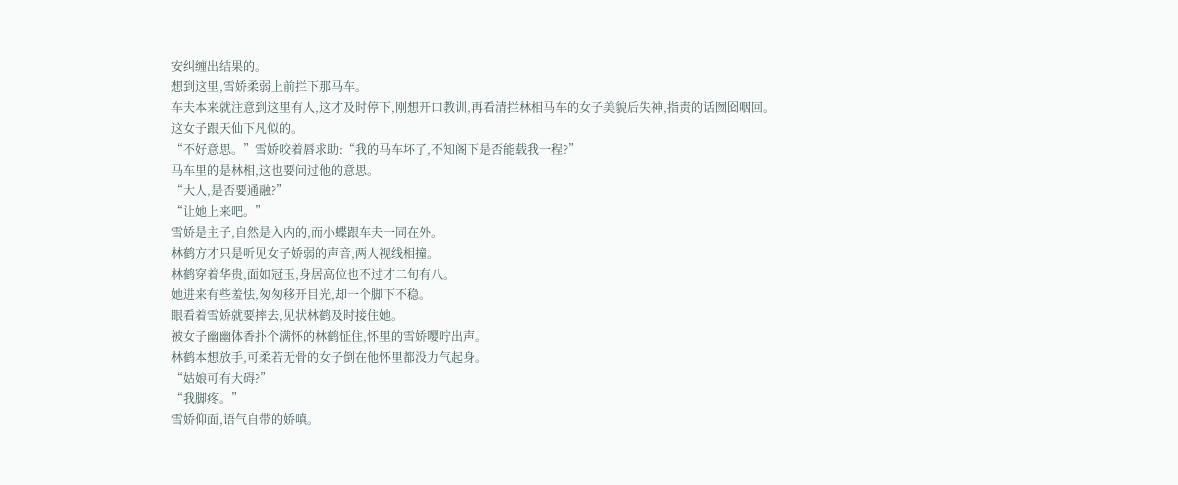安纠缠出结果的。
想到这里,雪娇柔弱上前拦下那马车。
车夫本来就注意到这里有人,这才及时停下,刚想开口教训,再看清拦林相马车的女子美貌后失神,指责的话囫囵咽回。
这女子跟天仙下凡似的。
“不好意思。”雪娇咬着唇求助:“我的马车坏了,不知阁下是否能载我一程?”
马车里的是林相,这也要问过他的意思。
“大人,是否要通融?”
“让她上来吧。”
雪娇是主子,自然是入内的,而小蝶跟车夫一同在外。
林鹤方才只是听见女子娇弱的声音,两人视线相撞。
林鹤穿着华贵,面如冠玉,身居高位也不过才二旬有八。
她进来有些羞怯,匆匆移开目光,却一个脚下不稳。
眼看着雪娇就要摔去,见状林鹤及时接住她。
被女子幽幽体香扑个满怀的林鹤怔住,怀里的雪娇嘤咛出声。
林鹤本想放手,可柔若无骨的女子倒在他怀里都没力气起身。
“姑娘可有大碍?”
“我脚疼。”
雪娇仰面,语气自带的娇嗔。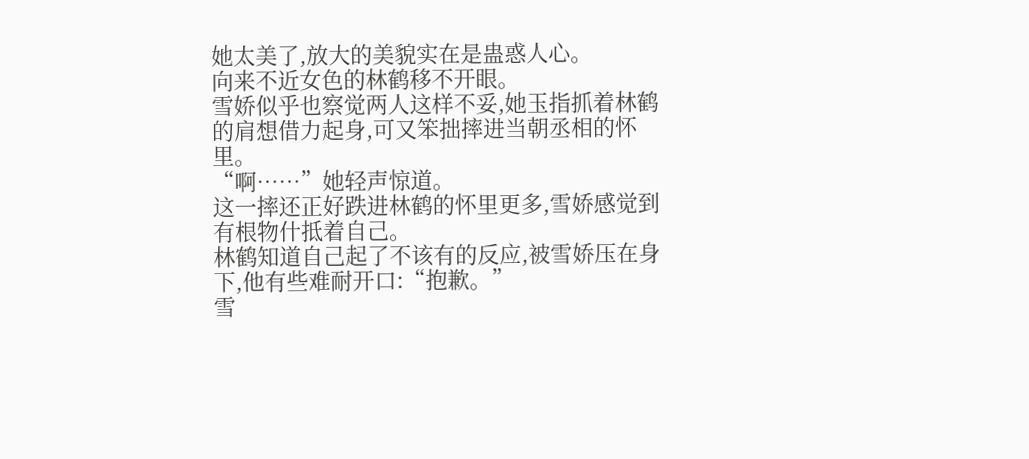她太美了,放大的美貌实在是蛊惑人心。
向来不近女色的林鹤移不开眼。
雪娇似乎也察觉两人这样不妥,她玉指抓着林鹤的肩想借力起身,可又笨拙摔进当朝丞相的怀里。
“啊……”她轻声惊道。
这一摔还正好跌进林鹤的怀里更多,雪娇感觉到有根物什抵着自己。
林鹤知道自己起了不该有的反应,被雪娇压在身下,他有些难耐开口:“抱歉。”
雪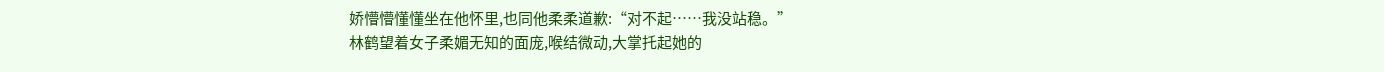娇懵懵懂懂坐在他怀里,也同他柔柔道歉:“对不起……我没站稳。”
林鹤望着女子柔媚无知的面庞,喉结微动,大掌托起她的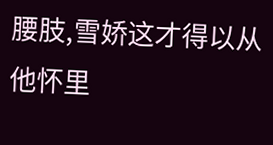腰肢,雪娇这才得以从他怀里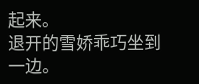起来。
退开的雪娇乖巧坐到一边。